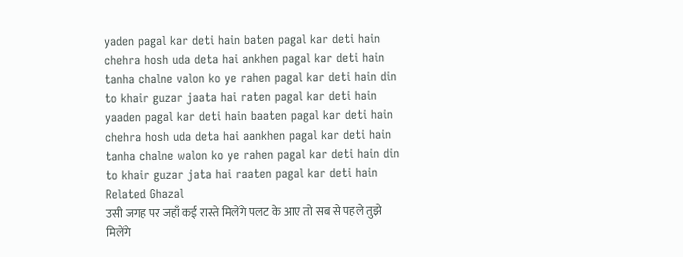yaden pagal kar deti hain baten pagal kar deti hain chehra hosh uda deta hai ankhen pagal kar deti hain tanha chalne valon ko ye rahen pagal kar deti hain din to khair guzar jaata hai raten pagal kar deti hain yaaden pagal kar deti hain baaten pagal kar deti hain chehra hosh uda deta hai aankhen pagal kar deti hain tanha chalne walon ko ye rahen pagal kar deti hain din to khair guzar jata hai raaten pagal kar deti hain
Related Ghazal
उसी जगह पर जहाँ कई रास्ते मिलेंगे पलट के आए तो सब से पहले तुझे मिलेंगे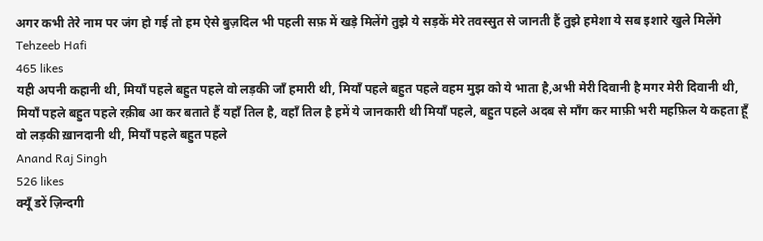अगर कभी तेरे नाम पर जंग हो गई तो हम ऐसे बुज़दिल भी पहली सफ़ में खड़े मिलेंगे तुझे ये सड़कें मेरे तवस्सुत से जानती हैं तुझे हमेशा ये सब इशारे खुले मिलेंगे
Tehzeeb Hafi
465 likes
यही अपनी कहानी थी, मियाँ पहले बहुत पहले वो लड़की जाँ हमारी थी, मियाँ पहले बहुत पहले वहम मुझ को ये भाता है,अभी मेरी दिवानी है मगर मेरी दिवानी थी, मियाँ पहले बहुत पहले रक़ीब आ कर बताते हैं यहाँ तिल है, वहाँ तिल है हमें ये जानकारी थी मियाँ पहले, बहुत पहले अदब से माँग कर माफ़ी भरी महफ़िल ये कहता हूँ वो लड़की ख़ानदानी थी, मियाँ पहले बहुत पहले
Anand Raj Singh
526 likes
क्यूँ डरें ज़िन्दगी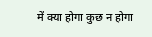में क्या होगा कुछ न होगा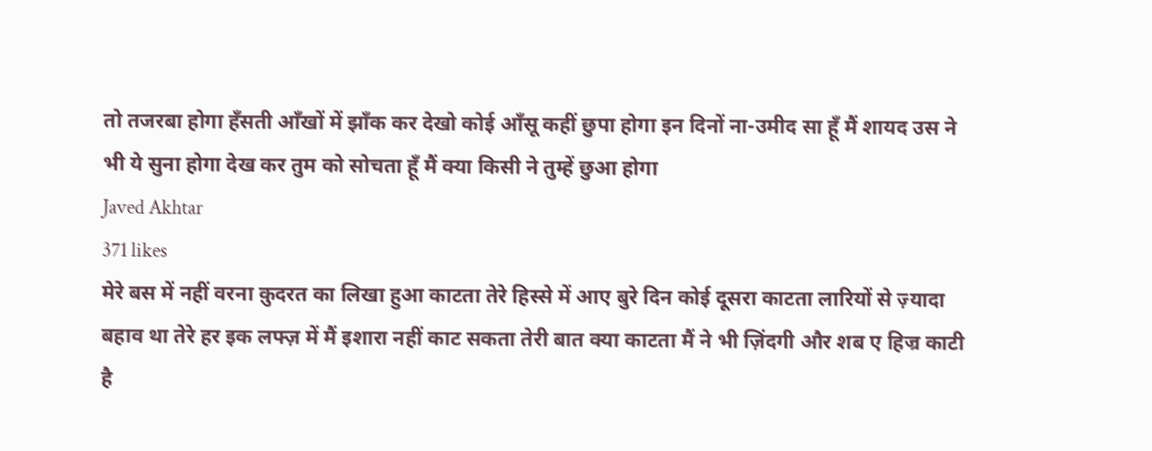तो तजरबा होगा हँसती आँखों में झाँक कर देखो कोई आँसू कहीं छुपा होगा इन दिनों ना-उमीद सा हूँ मैं शायद उस ने भी ये सुना होगा देख कर तुम को सोचता हूँ मैं क्या किसी ने तुम्हें छुआ होगा
Javed Akhtar
371 likes
मेरे बस में नहीं वरना क़ुदरत का लिखा हुआ काटता तेरे हिस्से में आए बुरे दिन कोई दूसरा काटता लारियों से ज़्यादा बहाव था तेरे हर इक लफ्ज़ में मैं इशारा नहीं काट सकता तेरी बात क्या काटता मैं ने भी ज़िंदगी और शब ए हिज्र काटी है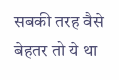सबकी तरह वैसे बेहतर तो ये था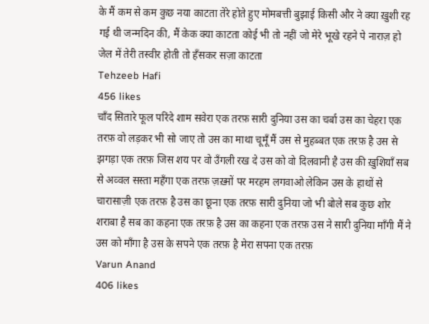के मैं कम से कम कुछ नया काटता तेरे होते हुए मोमबत्ती बुझाई किसी और ने क्या ख़ुशी रह गई थी जन्मदिन की, मैं केक क्या काटता कोई भी तो नहीं जो मेरे भूखे रहने पे नाराज़ हो जेल में तेरी तस्वीर होती तो हँसकर सज़ा काटता
Tehzeeb Hafi
456 likes
चाँद सितारे फूल परिंदे शाम सवेरा एक तरफ़ सारी दुनिया उस का चर्बा उस का चेहरा एक तरफ़ वो लड़कर भी सो जाए तो उस का माथा चूमूँ मैं उस से मुहब्बत एक तरफ़ है उस से झगड़ा एक तरफ़ जिस शय पर वो उँगली रख दे उस को वो दिलवानी है उस की ख़ुशियाँ सब से अव्वल सस्ता महँगा एक तरफ़ ज़ख़्मों पर मरहम लगवाओ लेकिन उस के हाथों से चारासाज़ी एक तरफ़ है उस का छूना एक तरफ़ सारी दुनिया जो भी बोले सब कुछ शोर शराबा है सब का कहना एक तरफ़ है उस का कहना एक तरफ़ उस ने सारी दुनिया माँगी मैं ने उस को माँगा है उस के सपने एक तरफ़ है मेरा सपना एक तरफ़
Varun Anand
406 likes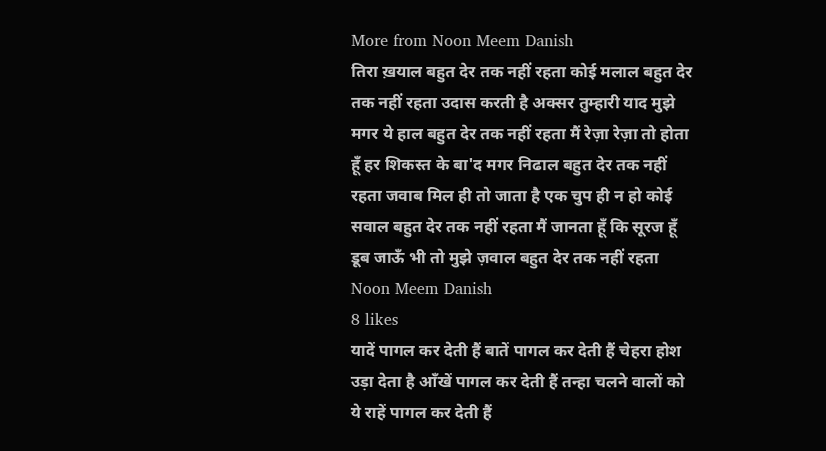More from Noon Meem Danish
तिरा ख़याल बहुत देर तक नहीं रहता कोई मलाल बहुत देर तक नहीं रहता उदास करती है अक्सर तुम्हारी याद मुझे मगर ये हाल बहुत देर तक नहीं रहता मैं रेज़ा रेज़ा तो होता हूँ हर शिकस्त के बा'द मगर निढाल बहुत देर तक नहीं रहता जवाब मिल ही तो जाता है एक चुप ही न हो कोई सवाल बहुत देर तक नहीं रहता मैं जानता हूँ कि सूरज हूँ डूब जाऊँ भी तो मुझे ज़वाल बहुत देर तक नहीं रहता
Noon Meem Danish
8 likes
यादें पागल कर देती हैं बातें पागल कर देती हैं चेहरा होश उड़ा देता है आँखें पागल कर देती हैं तन्हा चलने वालों को ये राहें पागल कर देती हैं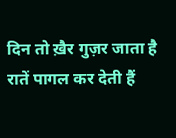दिन तो ख़ैर गुज़र जाता है रातें पागल कर देती हैं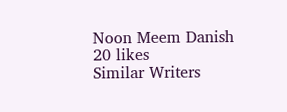Noon Meem Danish
20 likes
Similar Writers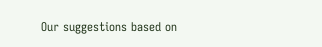Our suggestions based on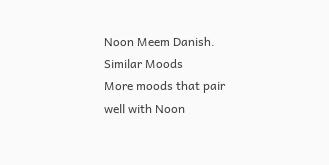Noon Meem Danish.
Similar Moods
More moods that pair well with Noon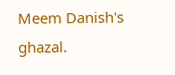Meem Danish's ghazal.